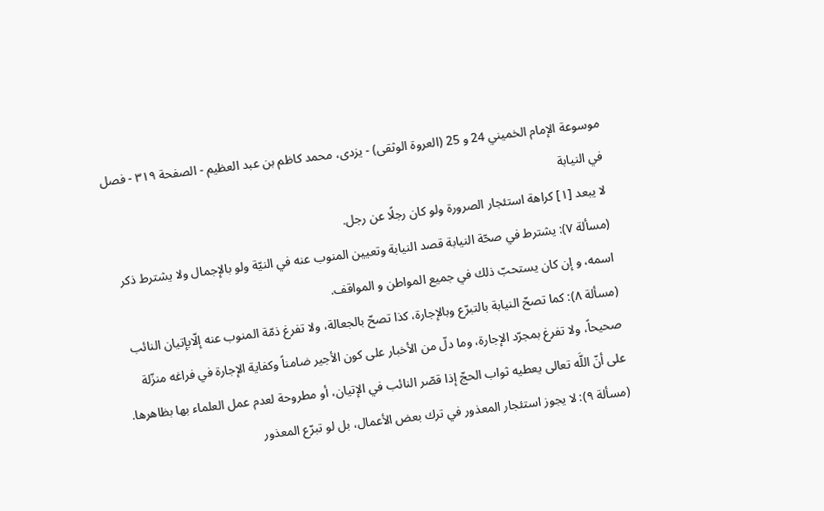موسوعة الإمام الخميني 24 و 25 (العروة الوثقى) - يزدى، محمد كاظم بن عبد العظيم - الصفحة ٣١٩ - فصل في النيابة
لا يبعد [١] كراهة استئجار الصرورة ولو كان رجلًا عن رجل.
(مسألة ٧): يشترط في صحّة النيابة قصد النيابة وتعيين المنوب عنه في النيّة ولو بالإجمال ولا يشترط ذكر اسمه، و إن كان يستحبّ ذلك في جميع المواطن و المواقف.
(مسألة ٨): كما تصحّ النيابة بالتبرّع وبالإجارة، كذا تصحّ بالجعالة، ولا تفرغ ذمّة المنوب عنه إلّابإتيان النائب صحيحاً، ولا تفرغ بمجرّد الإجارة، وما دلّ من الأخبار على كون الأجير ضامناً وكفاية الإجارة في فراغه منزّلة على أنّ اللَّه تعالى يعطيه ثواب الحجّ إذا قصّر النائب في الإتيان، أو مطروحة لعدم عمل العلماء بها بظاهرها.
(مسألة ٩): لا يجوز استئجار المعذور في ترك بعض الأعمال، بل لو تبرّع المعذور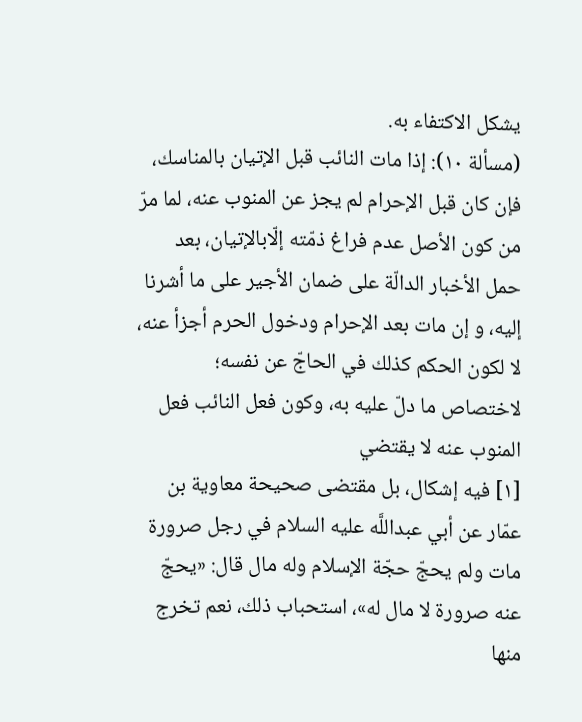يشكل الاكتفاء به.
(مسألة ١٠): إذا مات النائب قبل الإتيان بالمناسك، فإن كان قبل الإحرام لم يجز عن المنوب عنه، لما مرّ من كون الأصل عدم فراغ ذمّته إلّابالإتيان، بعد حمل الأخبار الدالّة على ضمان الأجير على ما أشرنا إليه، و إن مات بعد الإحرام ودخول الحرم أجزأ عنه، لا لكون الحكم كذلك في الحاجّ عن نفسه؛ لاختصاص ما دلّ عليه به، وكون فعل النائب فعل المنوب عنه لا يقتضي
[١] فيه إشكال، بل مقتضى صحيحة معاوية بن عمّار عن أبي عبداللَّه عليه السلام في رجل صرورة مات ولم يحجّ حجّة الإسلام وله مال قال: «يحجّ عنه صرورة لا مال له»، استحباب ذلك، نعم تخرج منها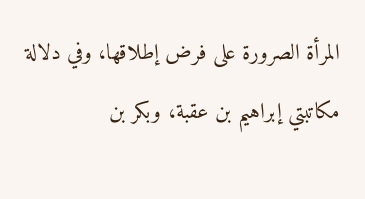المرأة الصرورة على فرض إطلاقها، وفي دلالة مكاتبتي إبراهيم بن عقبة، وبكر بن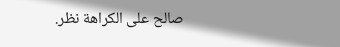صالح على الكراهة نظر.